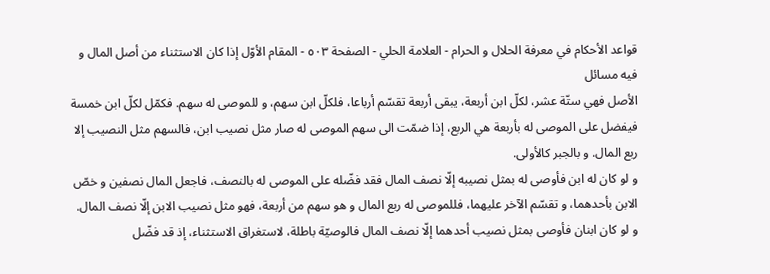قواعد الأحكام في معرفة الحلال و الحرام - العلامة الحلي - الصفحة ٥٠٣ - المقام الأوّل إذا كان الاستثناء من أصل المال و فيه مسائل
الأصل فهي ستّة عشر، لكلّ ابن أربعة، يبقى أربعة تقسّم أرباعا، فلكلّ ابن سهم، و للموصى له سهم. فكمّل لكلّ ابن خمسة فيفضل على الموصى له بأربعة هي الربع، إذا ضمّت الى سهم الموصى له صار مثل نصيب ابن، فالسهم مثل النصيب إلا ربع المال. و بالجبر كالأولى.
و لو كان له ابن فأوصى له بمثل نصيبه إلّا نصف المال فقد فضّله على الموصى له بالنصف، فاجعل المال نصفين و خصّ الابن بأحدهما، و تقسّم الآخر عليهما، فللموصى له ربع المال و هو سهم من أربعة، فهو مثل نصيب الابن إلّا نصف المال.
و لو كان ابنان فأوصى بمثل نصيب أحدهما إلّا نصف المال فالوصيّة باطلة، لاستغراق الاستثناء، إذ قد فضّل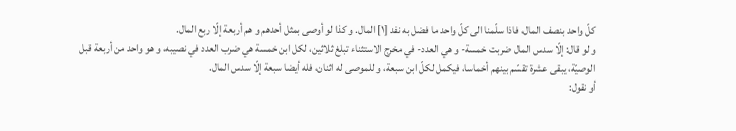كلّ واحد بنصف المال، فاذا سلّمنا الى كلّ واحد ما فضل به نفد [١] المال. و كذا لو أوصى بمثل أحدهم و هم أربعة إلّا ربع المال.
و لو قال: إلّا سدس المال ضربت خمسة- و هي العدد- في مخرج الاستثناء تبلغ ثلاثين، لكل ابن خمسة هي ضرب العدد في نصيبه، و هو واحد من أربعة قبل الوصيّة، يبقى عشرة تقسّم بينهم أخماسا، فيكمل لكلّ ابن سبعة، و للموصى له اثنان، فله أيضا سبعة إلّا سدس المال.
أو نقول: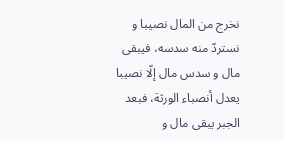نخرج من المال نصيبا و نستردّ منه سدسه، فيبقى مال و سدس مال إلّا نصيبا يعدل أنصباء الورثة، فبعد الجبر يبقى مال و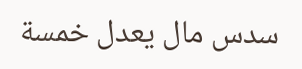سدس مال يعدل خمسة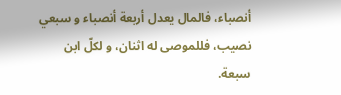أنصباء، فالمال يعدل أربعة أنصباء و سبعي نصيب، فللموصى له اثنان، و لكلّ ابن سبعة.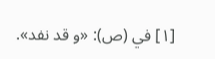[١] في (ص): «و قد نفد».